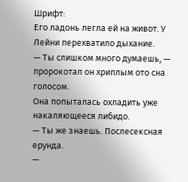Шрифт:
Его ладонь легла ей на живот. У Лейни перехватило дыхание.
— Ты слишком много думаешь, — пророкотал он хриплым ото сна голосом.
Она попыталась охладить уже накаляющееся либидо.
— Ты же знаешь. Послесексная ерунда.
—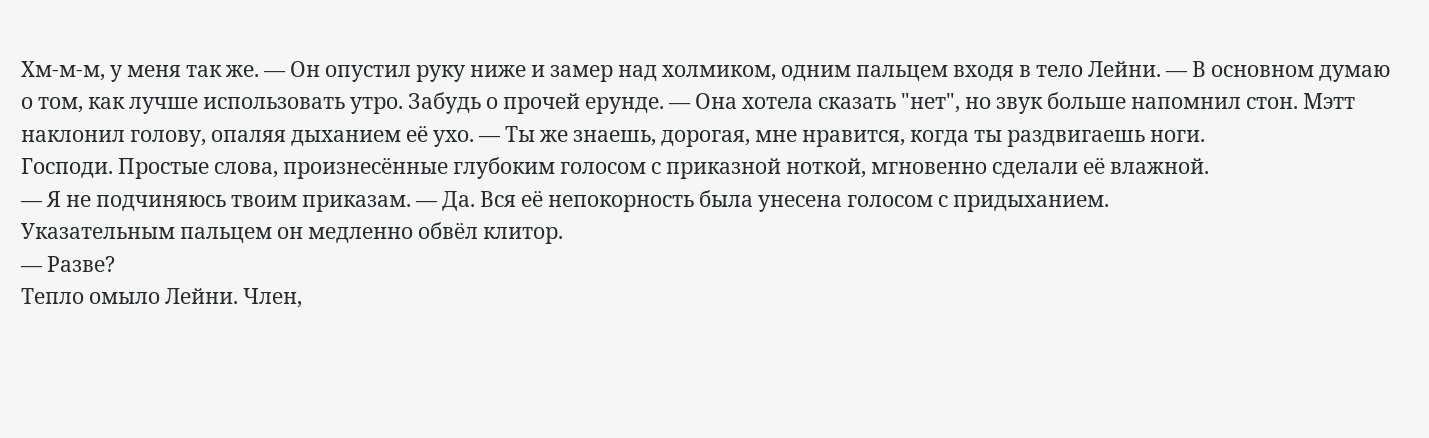Хм-м-м, у меня так же. — Он опустил руку ниже и замер над холмиком, одним пальцем входя в тело Лейни. — В основном думаю о том, как лучше использовать утро. Забудь о прочей ерунде. — Она хотела сказать "нет", но звук больше напомнил стон. Мэтт наклонил голову, опаляя дыханием её ухо. — Ты же знаешь, дорогая, мне нравится, когда ты раздвигаешь ноги.
Господи. Простые слова, произнесённые глубоким голосом с приказной ноткой, мгновенно сделали её влажной.
— Я не подчиняюсь твоим приказам. — Да. Вся её непокорность была унесена голосом с придыханием.
Указательным пальцем он медленно обвёл клитор.
— Разве?
Тепло омыло Лейни. Член,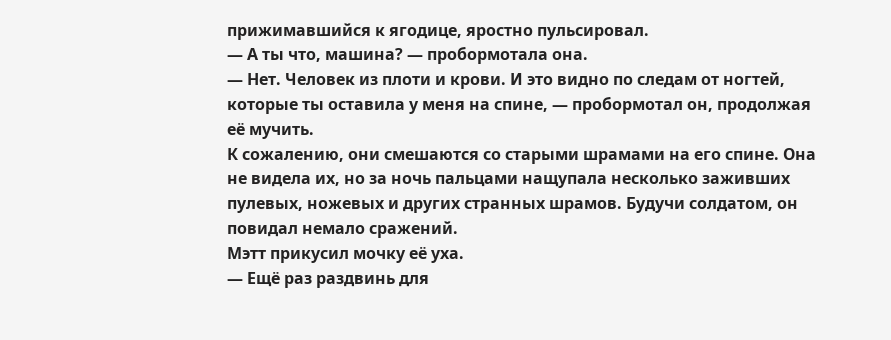прижимавшийся к ягодице, яростно пульсировал.
— А ты что, машина? — пробормотала она.
— Нет. Человек из плоти и крови. И это видно по следам от ногтей, которые ты оставила у меня на спине, — пробормотал он, продолжая её мучить.
К сожалению, они смешаются со старыми шрамами на его спине. Она не видела их, но за ночь пальцами нащупала несколько заживших пулевых, ножевых и других странных шрамов. Будучи солдатом, он повидал немало сражений.
Мэтт прикусил мочку её уха.
— Ещё раз раздвинь для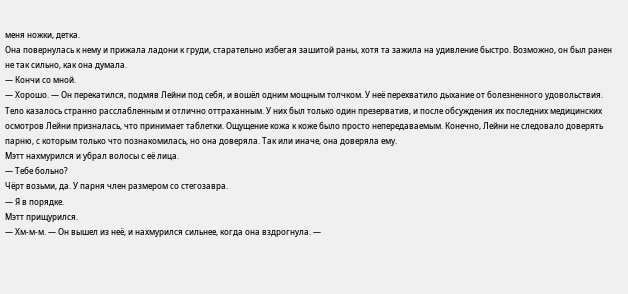меня ножки, детка.
Она повернулась к нему и прижала ладони к груди, старательно избегая зашитой раны, хотя та зажила на удивление быстро. Возможно, он был ранен не так сильно, как она думала.
— Кончи со мной.
— Хорошо. — Он перекатился, подмяв Лейни под себя, и вошёл одним мощным толчком. У неё перехватило дыхание от болезненного удовольствия. Тело казалось странно расслабленным и отлично оттраханным. У них был только один презерватив, и после обсуждения их последних медицинских осмотров Лейни призналась, что принимает таблетки. Ощущение кожа к коже было просто непередаваемым. Конечно, Лейни не следовало доверять парню, с которым только что познакомилась, но она доверяла. Так или иначе, она доверяла ему.
Мэтт нахмурился и убрал волосы с её лица.
— Тебе больно?
Чёрт возьми, да. У парня член размером со стегозавра.
— Я в порядке.
Мэтт прищурился.
— Хм-м-м. — Он вышел из неё, и нахмурился сильнее, когда она вздрогнула. —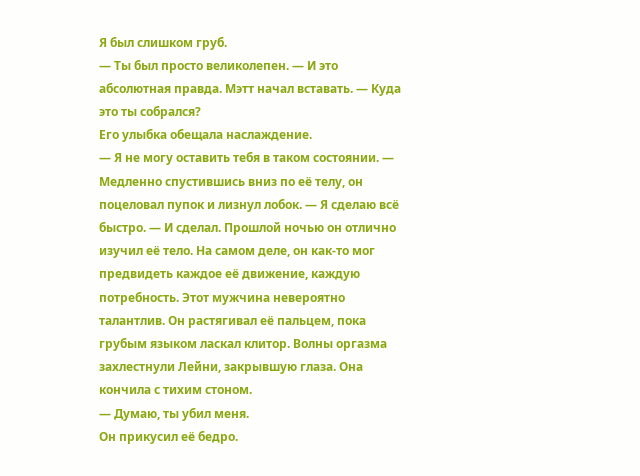Я был слишком груб.
— Ты был просто великолепен. — И это абсолютная правда. Мэтт начал вставать. — Куда это ты собрался?
Его улыбка обещала наслаждение.
— Я не могу оставить тебя в таком состоянии. — Медленно спустившись вниз по её телу, он поцеловал пупок и лизнул лобок. — Я сделаю всё быстро. — И сделал. Прошлой ночью он отлично изучил её тело. На самом деле, он как-то мог предвидеть каждое её движение, каждую потребность. Этот мужчина невероятно талантлив. Он растягивал её пальцем, пока грубым языком ласкал клитор. Волны оргазма захлестнули Лейни, закрывшую глаза. Она кончила с тихим стоном.
— Думаю, ты убил меня.
Он прикусил её бедро.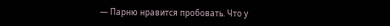— Парню нравится пробовать. Что у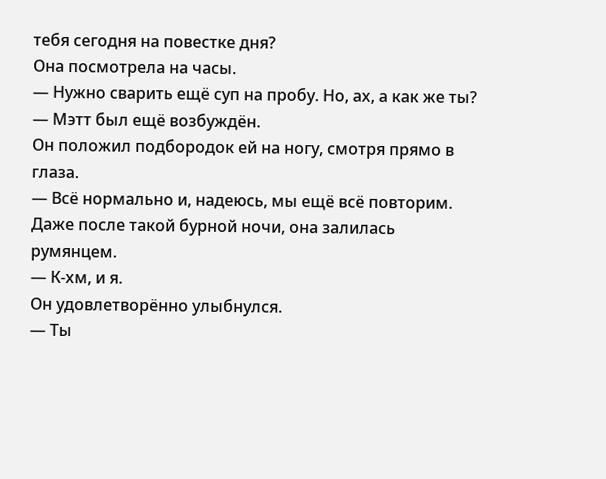тебя сегодня на повестке дня?
Она посмотрела на часы.
— Нужно сварить ещё суп на пробу. Но, ах, а как же ты? — Мэтт был ещё возбуждён.
Он положил подбородок ей на ногу, смотря прямо в глаза.
— Всё нормально и, надеюсь, мы ещё всё повторим.
Даже после такой бурной ночи, она залилась румянцем.
— К-хм, и я.
Он удовлетворённо улыбнулся.
— Ты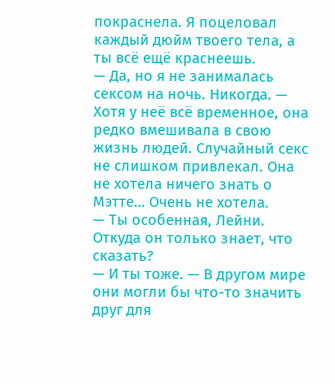покраснела. Я поцеловал каждый дюйм твоего тела, а ты всё ещё краснеешь.
— Да, но я не занималась сексом на ночь. Никогда. — Хотя у неё всё временное, она редко вмешивала в свою жизнь людей. Случайный секс не слишком привлекал. Она не хотела ничего знать о Мэтте… Очень не хотела.
— Ты особенная, Лейни.
Откуда он только знает, что сказать?
— И ты тоже. — В другом мире они могли бы что-то значить друг для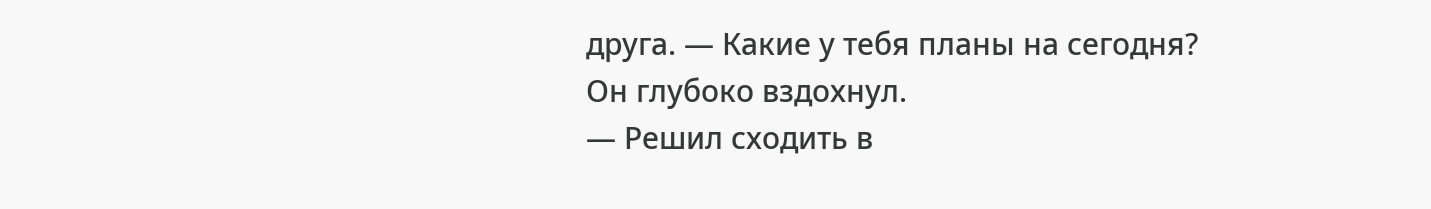друга. — Какие у тебя планы на сегодня?
Он глубоко вздохнул.
— Решил сходить в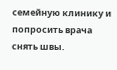семейную клинику и попросить врача снять швы.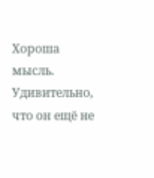Хороша мысль. Удивительно, что он ещё не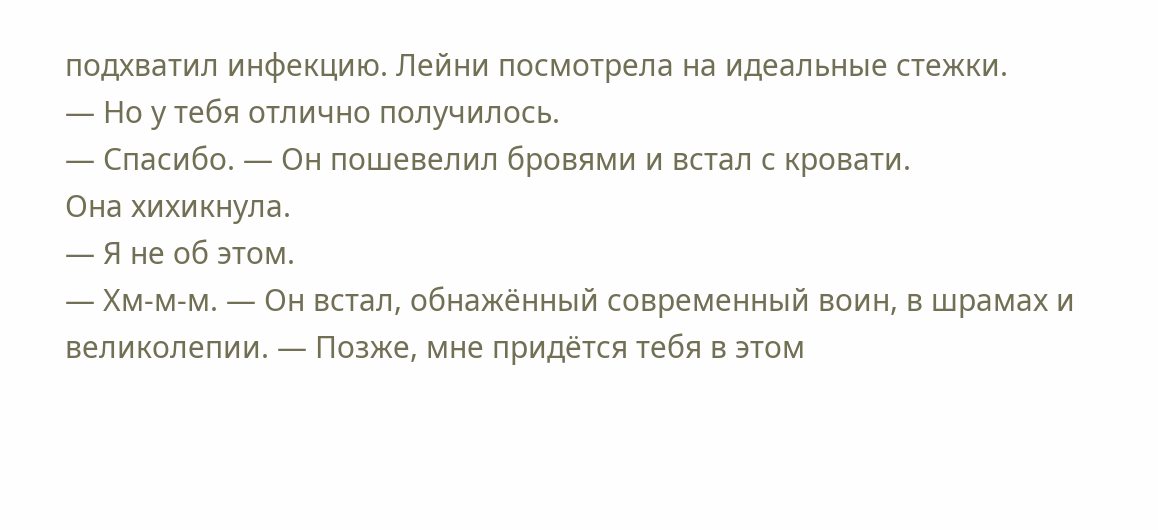подхватил инфекцию. Лейни посмотрела на идеальные стежки.
— Но у тебя отлично получилось.
— Спасибо. — Он пошевелил бровями и встал с кровати.
Она хихикнула.
— Я не об этом.
— Хм-м-м. — Он встал, обнажённый современный воин, в шрамах и великолепии. — Позже, мне придётся тебя в этом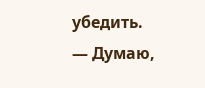убедить.
— Думаю,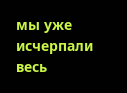мы уже исчерпали весь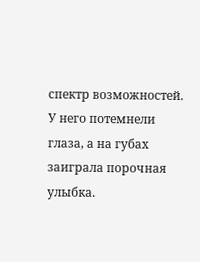спектр возможностей.
У него потемнели глаза, а на губах заиграла порочная улыбка.